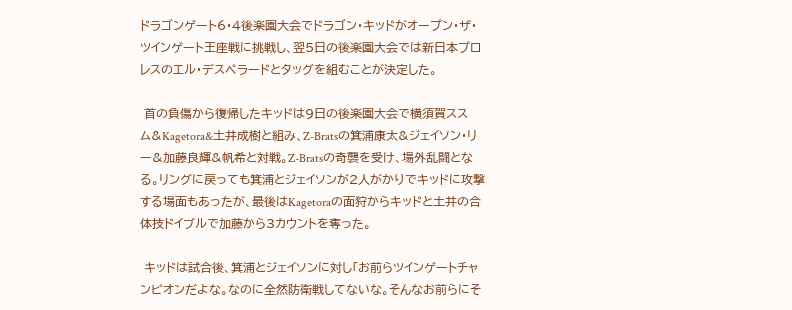ドラゴンゲート6・4後楽園大会でドラゴン・キッドがオープン・ザ・ツインゲート王座戦に挑戦し、翌5日の後楽園大会では新日本プロレスのエル・デスペラードとタッグを組むことが決定した。

 首の負傷から復帰したキッドは9日の後楽園大会で横須賀ススム&Kagetora&土井成樹と組み、Z-Bratsの箕浦康太&ジェイソン・リー&加藤良輝&帆希と対戦。Z-Bratsの奇襲を受け、場外乱闘となる。リングに戻っても箕浦とジェイソンが2人がかりでキッドに攻撃する場面もあったが、最後はKagetoraの面狩からキッドと土井の合体技ドイブルで加藤から3カウントを奪った。

 キッドは試合後、箕浦とジェイソンに対し「お前らツインゲートチャンピオンだよな。なのに全然防衛戦してないな。そんなお前らにそ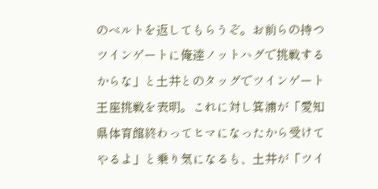のベルトを返してもらうぞ。お前らの持つツインゲートに俺達ノットハグで挑戦するからな」と土井とのタッグでツインゲート王座挑戦を表明。これに対し箕浦が「愛知県体育館終わってヒマになったから受けてやるよ」と乗り気になるも、土井が「ツイ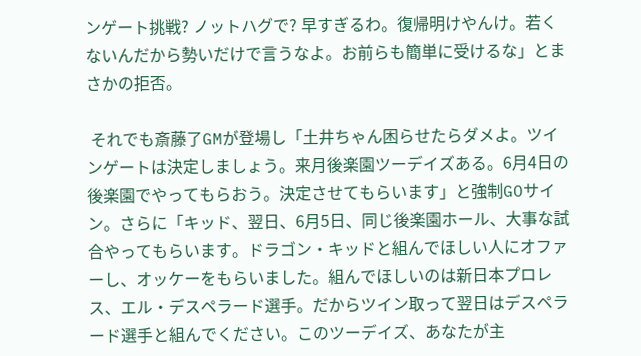ンゲート挑戦? ノットハグで? 早すぎるわ。復帰明けやんけ。若くないんだから勢いだけで言うなよ。お前らも簡単に受けるな」とまさかの拒否。

 それでも斎藤了GMが登場し「土井ちゃん困らせたらダメよ。ツインゲートは決定しましょう。来月後楽園ツーデイズある。6月4日の後楽園でやってもらおう。決定させてもらいます」と強制GOサイン。さらに「キッド、翌日、6月5日、同じ後楽園ホール、大事な試合やってもらいます。ドラゴン・キッドと組んでほしい人にオファーし、オッケーをもらいました。組んでほしいのは新日本プロレス、エル・デスペラード選手。だからツイン取って翌日はデスペラード選手と組んでください。このツーデイズ、あなたが主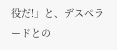役だ!」と、デスペラードとの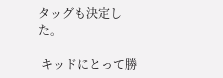タッグも決定した。

 キッドにとって勝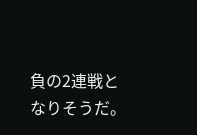負の2連戦となりそうだ。